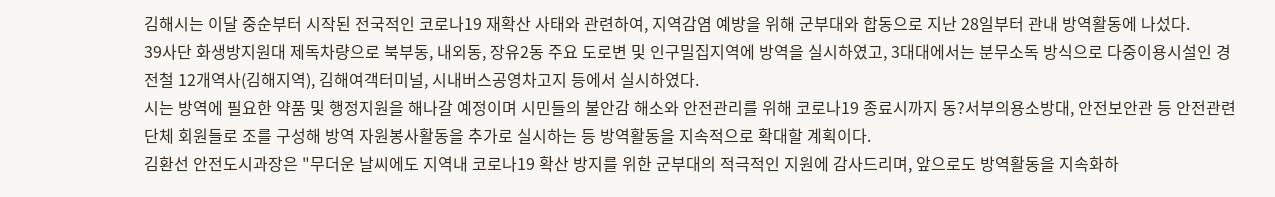김해시는 이달 중순부터 시작된 전국적인 코로나19 재확산 사태와 관련하여, 지역감염 예방을 위해 군부대와 합동으로 지난 28일부터 관내 방역활동에 나섰다.
39사단 화생방지원대 제독차량으로 북부동, 내외동, 장유2동 주요 도로변 및 인구밀집지역에 방역을 실시하였고, 3대대에서는 분무소독 방식으로 다중이용시설인 경전철 12개역사(김해지역), 김해여객터미널, 시내버스공영차고지 등에서 실시하였다.
시는 방역에 필요한 약품 및 행정지원을 해나갈 예정이며 시민들의 불안감 해소와 안전관리를 위해 코로나19 종료시까지 동?서부의용소방대, 안전보안관 등 안전관련 단체 회원들로 조를 구성해 방역 자원봉사활동을 추가로 실시하는 등 방역활동을 지속적으로 확대할 계획이다.
김환선 안전도시과장은 "무더운 날씨에도 지역내 코로나19 확산 방지를 위한 군부대의 적극적인 지원에 감사드리며, 앞으로도 방역활동을 지속화하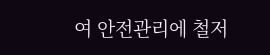여 안전관리에 철저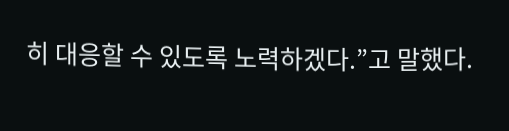히 대응할 수 있도록 노력하겠다.”고 말했다.